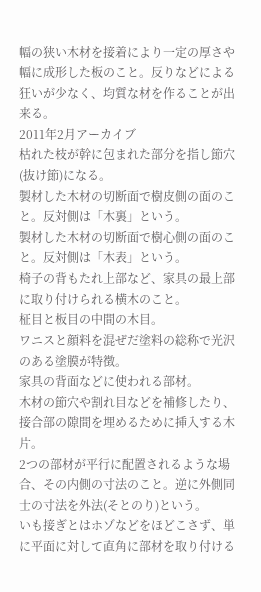幅の狭い木材を接着により一定の厚さや幅に成形した板のこと。反りなどによる狂いが少なく、均質な材を作ることが出来る。
2011年2月アーカイブ
枯れた枝が幹に包まれた部分を指し節穴(抜け節)になる。
製材した木材の切断面で樹皮側の面のこと。反対側は「木裏」という。
製材した木材の切断面で樹心側の面のこと。反対側は「木表」という。
椅子の背もたれ上部など、家具の最上部に取り付けられる横木のこと。
柾目と板目の中間の木目。
ワニスと顔料を混ぜだ塗料の総称で光沢のある塗膜が特徴。
家具の背面などに使われる部材。
木材の節穴や割れ目などを補修したり、接合部の隙間を埋めるために挿入する木片。
2つの部材が平行に配置されるような場合、その内側の寸法のこと。逆に外側同士の寸法を外法(そとのり)という。
いも接ぎとはホゾなどをほどこさず、単に平面に対して直角に部材を取り付ける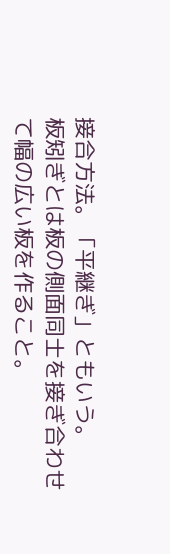接合方法。「平継ぎ」ともいう。
板矧ぎとは板の側面同士を接ぎ合わせて幅の広い板を作ること。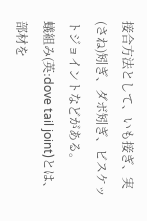接合方法として、いも接ぎ、実(さね)矧ぎ、ダボ矧ぎ、ビスケットジョイントなどがある。
蟻組み(英:dove tail joint)とは、部材を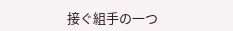接ぐ組手の一つ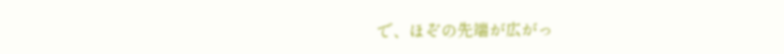で、ほぞの先端が広がっ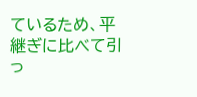ているため、平継ぎに比べて引っ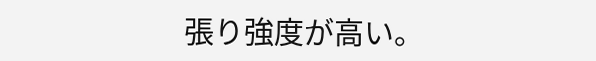張り強度が高い。